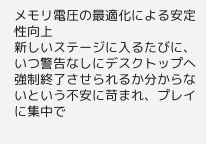メモリ電圧の最適化による安定性向上
新しいステージに入るたびに、いつ警告なしにデスクトップへ強制終了させられるか分からないという不安に苛まれ、プレイに集中で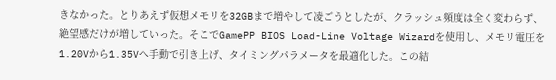きなかった。とりあえず仮想メモリを32GBまで増やして凌ごうとしたが、クラッシュ頻度は全く変わらず、絶望感だけが増していった。そこでGamePP BIOS Load-Line Voltage Wizardを使用し、メモリ電圧を1.20Vから1.35Vへ手動で引き上げ、タイミングパラメータを最適化した。この結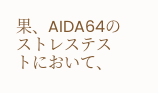果、AIDA64のストレステストにおいて、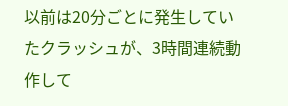以前は20分ごとに発生していたクラッシュが、3時間連続動作して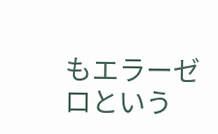もエラーゼロという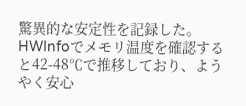驚異的な安定性を記録した。HWInfoでメモリ温度を確認すると42-48℃で推移しており、ようやく安心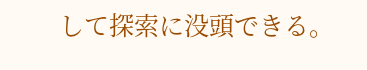して探索に没頭できる。